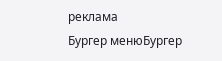реклама
Бургер менюБургер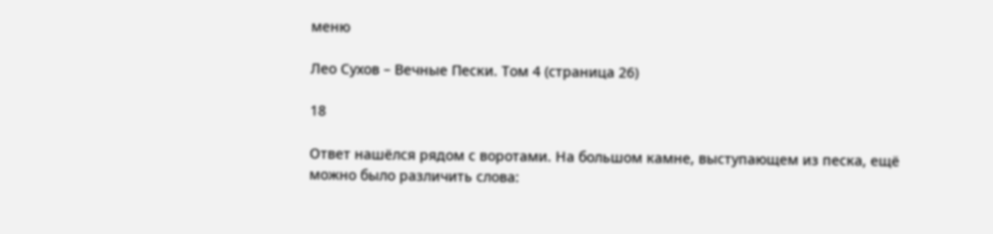меню

Лео Сухов – Вечные Пески. Том 4 (страница 26)

18

Ответ нашёлся рядом с воротами. На большом камне, выступающем из песка, ещё можно было различить слова: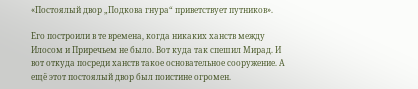«Постоялый двор „Подкова гнура“ приветствует путников».

Его построили в те времена, когда никаких ханств между Илосом и Приречьем не было. Вот куда так спешил Мирад. И вот откуда посреди ханств такое основательное сооружение. А ещё этот постоялый двор был поистине огромен.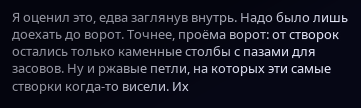Я оценил это, едва заглянув внутрь. Надо было лишь доехать до ворот. Точнее, проёма ворот: от створок остались только каменные столбы с пазами для засовов. Ну и ржавые петли, на которых эти самые створки когда-то висели. Их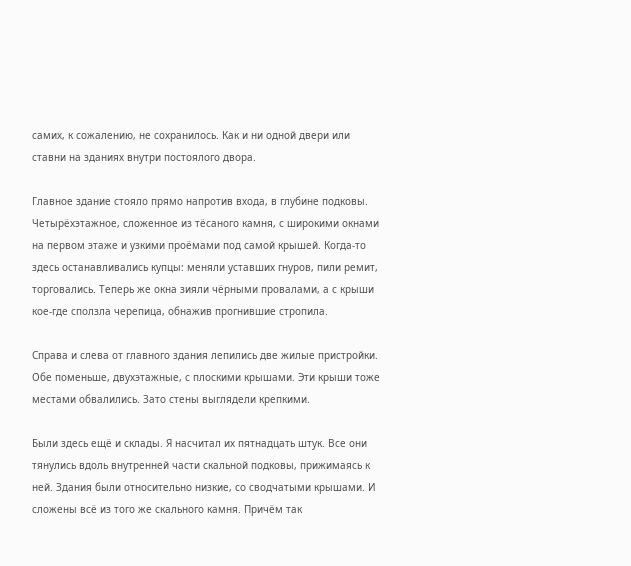самих, к сожалению, не сохранилось. Как и ни одной двери или ставни на зданиях внутри постоялого двора.

Главное здание стояло прямо напротив входа, в глубине подковы. Четырёхэтажное, сложенное из тёсаного камня, с широкими окнами на первом этаже и узкими проёмами под самой крышей. Когда-то здесь останавливались купцы: меняли уставших гнуров, пили ремит, торговались. Теперь же окна зияли чёрными провалами, а с крыши кое-где сползла черепица, обнажив прогнившие стропила.

Справа и слева от главного здания лепились две жилые пристройки. Обе поменьше, двухэтажные, с плоскими крышами. Эти крыши тоже местами обвалились. Зато стены выглядели крепкими.

Были здесь ещё и склады. Я насчитал их пятнадцать штук. Все они тянулись вдоль внутренней части скальной подковы, прижимаясь к ней. Здания были относительно низкие, со сводчатыми крышами. И сложены всё из того же скального камня. Причём так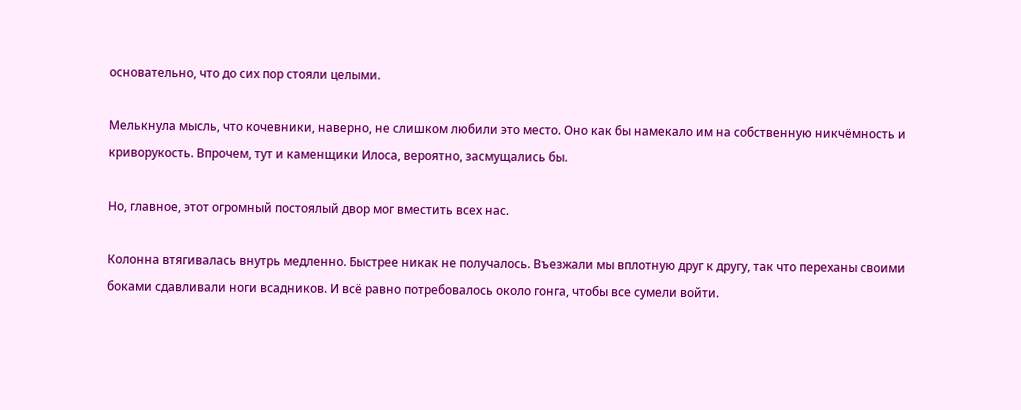основательно, что до сих пор стояли целыми.

Мелькнула мысль, что кочевники, наверно, не слишком любили это место. Оно как бы намекало им на собственную никчёмность и криворукость. Впрочем, тут и каменщики Илоса, вероятно, засмущались бы.

Но, главное, этот огромный постоялый двор мог вместить всех нас.

Колонна втягивалась внутрь медленно. Быстрее никак не получалось. Въезжали мы вплотную друг к другу, так что переханы своими боками сдавливали ноги всадников. И всё равно потребовалось около гонга, чтобы все сумели войти.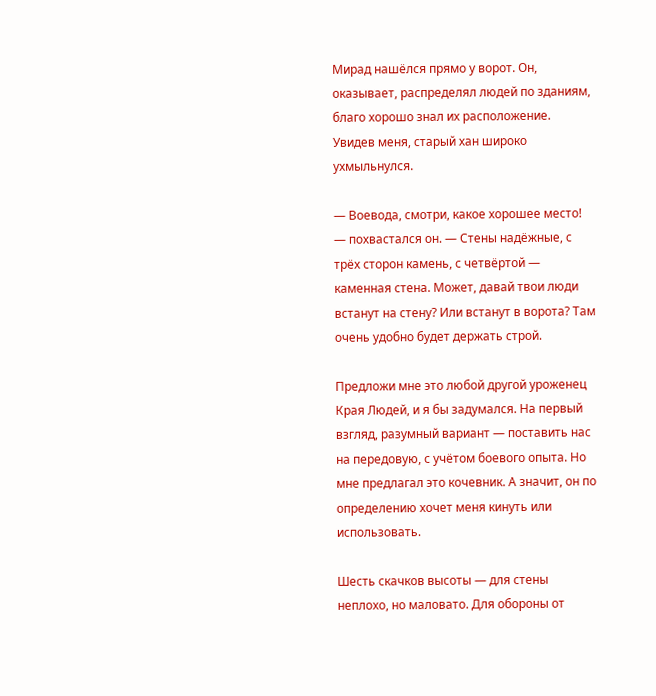Мирад нашёлся прямо у ворот. Он, оказывает, распределял людей по зданиям, благо хорошо знал их расположение. Увидев меня, старый хан широко ухмыльнулся.

— Воевода, смотри, какое хорошее место! — похвастался он. — Стены надёжные, с трёх сторон камень, с четвёртой — каменная стена. Может, давай твои люди встанут на стену? Или встанут в ворота? Там очень удобно будет держать строй.

Предложи мне это любой другой уроженец Края Людей, и я бы задумался. На первый взгляд, разумный вариант — поставить нас на передовую, с учётом боевого опыта. Но мне предлагал это кочевник. А значит, он по определению хочет меня кинуть или использовать.

Шесть скачков высоты — для стены неплохо, но маловато. Для обороны от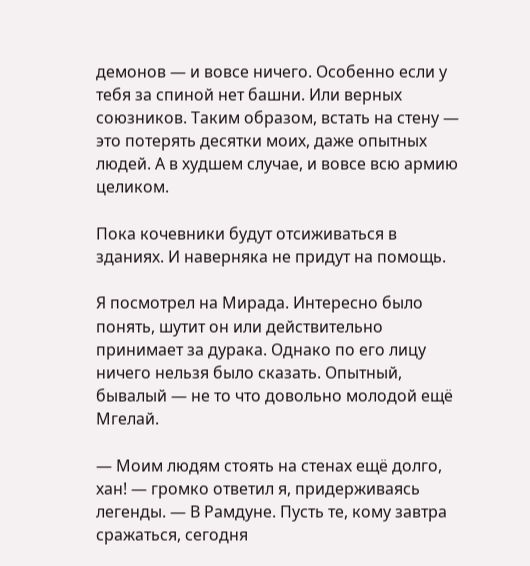демонов — и вовсе ничего. Особенно если у тебя за спиной нет башни. Или верных союзников. Таким образом, встать на стену — это потерять десятки моих, даже опытных людей. А в худшем случае, и вовсе всю армию целиком.

Пока кочевники будут отсиживаться в зданиях. И наверняка не придут на помощь.

Я посмотрел на Мирада. Интересно было понять, шутит он или действительно принимает за дурака. Однако по его лицу ничего нельзя было сказать. Опытный, бывалый — не то что довольно молодой ещё Мгелай.

— Моим людям стоять на стенах ещё долго, хан! — громко ответил я, придерживаясь легенды. — В Рамдуне. Пусть те, кому завтра сражаться, сегодня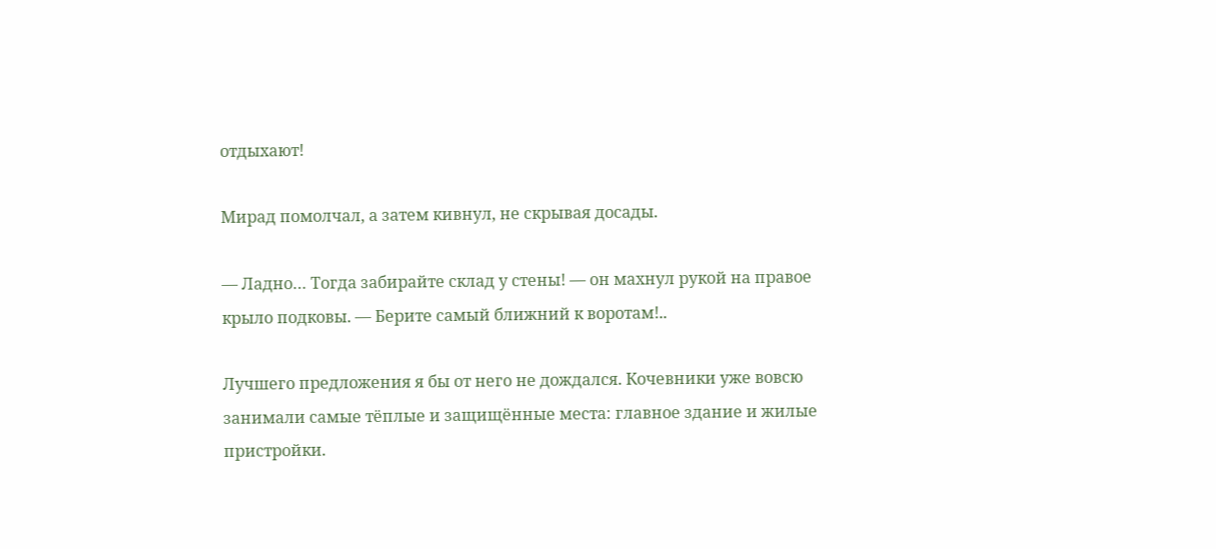отдыхают!

Мирад помолчал, а затем кивнул, не скрывая досады.

— Ладно… Тогда забирайте склад у стены! — он махнул рукой на правое крыло подковы. — Берите самый ближний к воротам!..

Лучшего предложения я бы от него не дождался. Кочевники уже вовсю занимали самые тёплые и защищённые места: главное здание и жилые пристройки.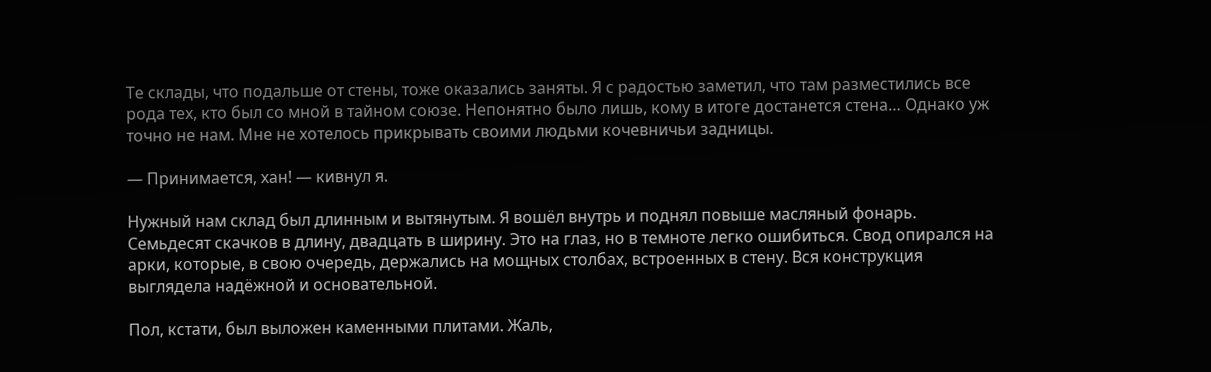Те склады, что подальше от стены, тоже оказались заняты. Я с радостью заметил, что там разместились все рода тех, кто был со мной в тайном союзе. Непонятно было лишь, кому в итоге достанется стена… Однако уж точно не нам. Мне не хотелось прикрывать своими людьми кочевничьи задницы.

— Принимается, хан! — кивнул я.

Нужный нам склад был длинным и вытянутым. Я вошёл внутрь и поднял повыше масляный фонарь. Семьдесят скачков в длину, двадцать в ширину. Это на глаз, но в темноте легко ошибиться. Свод опирался на арки, которые, в свою очередь, держались на мощных столбах, встроенных в стену. Вся конструкция выглядела надёжной и основательной.

Пол, кстати, был выложен каменными плитами. Жаль,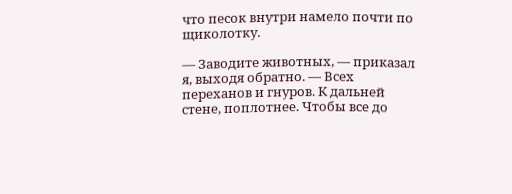что песок внутри намело почти по щиколотку.

— Заводите животных, — приказал я, выходя обратно. — Всех переханов и гнуров. К дальней стене, поплотнее. Чтобы все до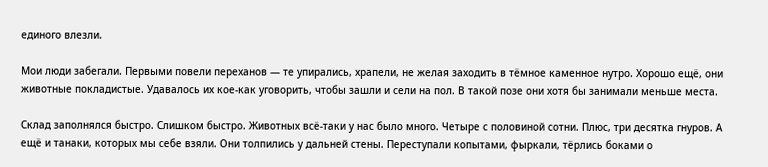единого влезли.

Мои люди забегали. Первыми повели переханов — те упирались, храпели, не желая заходить в тёмное каменное нутро. Хорошо ещё, они животные покладистые. Удавалось их кое-как уговорить, чтобы зашли и сели на пол. В такой позе они хотя бы занимали меньше места.

Склад заполнялся быстро. Слишком быстро. Животных всё-таки у нас было много. Четыре с половиной сотни. Плюс, три десятка гнуров. А ещё и танаки, которых мы себе взяли. Они толпились у дальней стены. Переступали копытами, фыркали, тёрлись боками о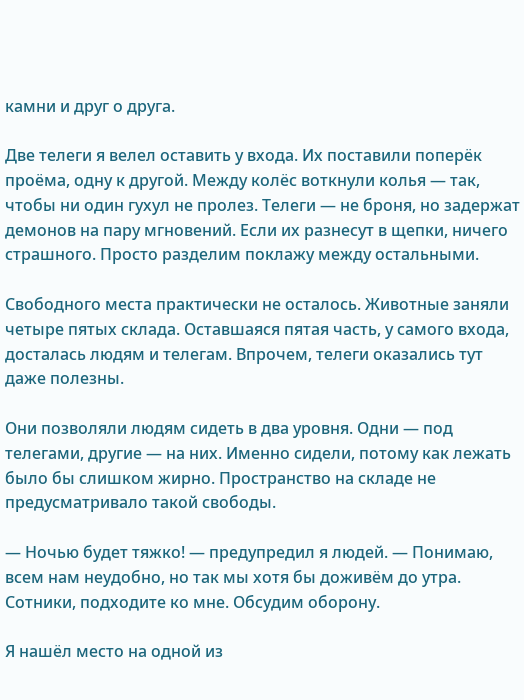камни и друг о друга.

Две телеги я велел оставить у входа. Их поставили поперёк проёма, одну к другой. Между колёс воткнули колья — так, чтобы ни один гухул не пролез. Телеги — не броня, но задержат демонов на пару мгновений. Если их разнесут в щепки, ничего страшного. Просто разделим поклажу между остальными.

Свободного места практически не осталось. Животные заняли четыре пятых склада. Оставшаяся пятая часть, у самого входа, досталась людям и телегам. Впрочем, телеги оказались тут даже полезны.

Они позволяли людям сидеть в два уровня. Одни — под телегами, другие — на них. Именно сидели, потому как лежать было бы слишком жирно. Пространство на складе не предусматривало такой свободы.

— Ночью будет тяжко! — предупредил я людей. — Понимаю, всем нам неудобно, но так мы хотя бы доживём до утра. Сотники, подходите ко мне. Обсудим оборону.

Я нашёл место на одной из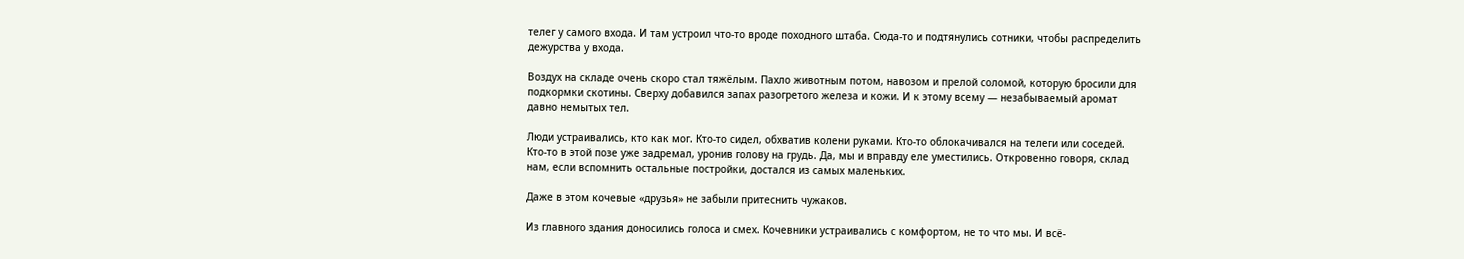телег у самого входа. И там устроил что-то вроде походного штаба. Сюда-то и подтянулись сотники, чтобы распределить дежурства у входа.

Воздух на складе очень скоро стал тяжёлым. Пахло животным потом, навозом и прелой соломой, которую бросили для подкормки скотины. Сверху добавился запах разогретого железа и кожи. И к этому всему — незабываемый аромат давно немытых тел.

Люди устраивались, кто как мог. Кто-то сидел, обхватив колени руками. Кто-то облокачивался на телеги или соседей. Кто-то в этой позе уже задремал, уронив голову на грудь. Да, мы и вправду еле уместились. Откровенно говоря, склад нам, если вспомнить остальные постройки, достался из самых маленьких.

Даже в этом кочевые «друзья» не забыли притеснить чужаков.

Из главного здания доносились голоса и смех. Кочевники устраивались с комфортом, не то что мы. И всё-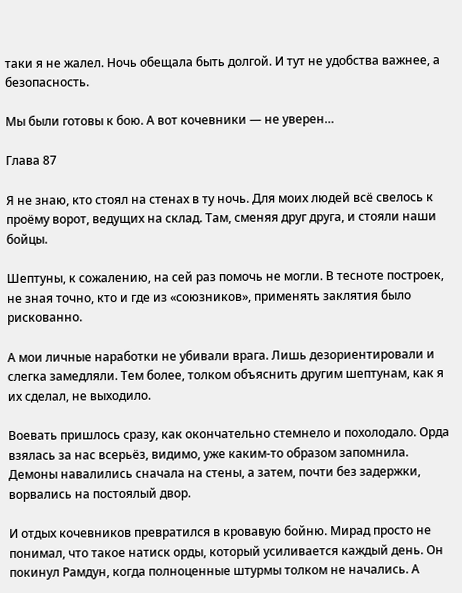таки я не жалел. Ночь обещала быть долгой. И тут не удобства важнее, а безопасность.

Мы были готовы к бою. А вот кочевники — не уверен…

Глава 87

Я не знаю, кто стоял на стенах в ту ночь. Для моих людей всё свелось к проёму ворот, ведущих на склад. Там, сменяя друг друга, и стояли наши бойцы.

Шептуны, к сожалению, на сей раз помочь не могли. В тесноте построек, не зная точно, кто и где из «союзников», применять заклятия было рискованно.

А мои личные наработки не убивали врага. Лишь дезориентировали и слегка замедляли. Тем более, толком объяснить другим шептунам, как я их сделал, не выходило.

Воевать пришлось сразу, как окончательно стемнело и похолодало. Орда взялась за нас всерьёз, видимо, уже каким-то образом запомнила. Демоны навалились сначала на стены, а затем, почти без задержки, ворвались на постоялый двор.

И отдых кочевников превратился в кровавую бойню. Мирад просто не понимал, что такое натиск орды, который усиливается каждый день. Он покинул Рамдун, когда полноценные штурмы толком не начались. А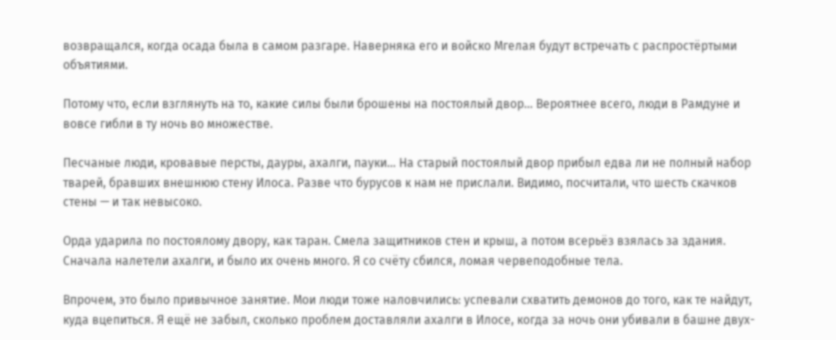возвращался, когда осада была в самом разгаре. Наверняка его и войско Мгелая будут встречать с распростёртыми объятиями.

Потому что, если взглянуть на то, какие силы были брошены на постоялый двор… Вероятнее всего, люди в Рамдуне и вовсе гибли в ту ночь во множестве.

Песчаные люди, кровавые персты, дауры, ахалги, пауки… На старый постоялый двор прибыл едва ли не полный набор тварей, бравших внешнюю стену Илоса. Разве что бурусов к нам не прислали. Видимо, посчитали, что шесть скачков стены — и так невысоко.

Орда ударила по постоялому двору, как таран. Смела защитников стен и крыш, а потом всерьёз взялась за здания. Сначала налетели ахалги, и было их очень много. Я со счёту сбился, ломая червеподобные тела.

Впрочем, это было привычное занятие. Мои люди тоже наловчились: успевали схватить демонов до того, как те найдут, куда вцепиться. Я ещё не забыл, сколько проблем доставляли ахалги в Илосе, когда за ночь они убивали в башне двух-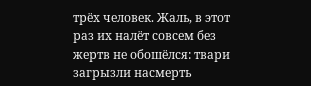трёх человек. Жаль, в этот раз их налёт совсем без жертв не обошёлся: твари загрызли насмерть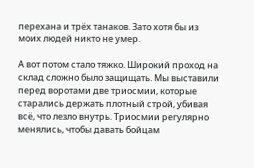перехана и трёх танаков. Зато хотя бы из моих людей никто не умер.

А вот потом стало тяжко. Широкий проход на склад сложно было защищать. Мы выставили перед воротами две триосмии, которые старались держать плотный строй, убивая всё, что лезло внутрь. Триосмии регулярно менялись, чтобы давать бойцам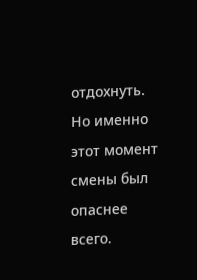отдохнуть. Но именно этот момент смены был опаснее всего.